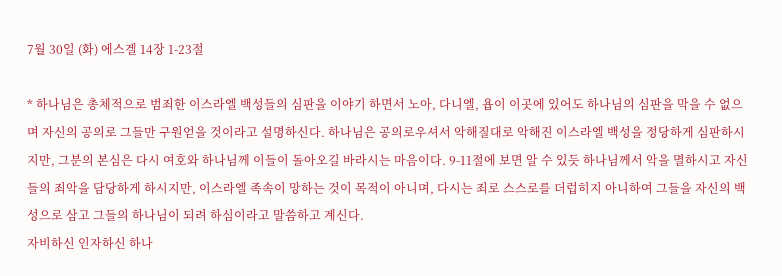7월 30일 (화) 에스겔 14장 1-23절

* 하나님은 총체적으로 범죄한 이스라엘 백성들의 심판을 이야기 하면서 노아, 다니엘, 욥이 이곳에 있어도 하나님의 심판을 막을 수 없으며 자신의 공의로 그들만 구원얻을 것이라고 설명하신다. 하나님은 공의로우셔서 악해질대로 악해진 이스라엘 백성을 정당하게 심판하시지만, 그분의 본심은 다시 여호와 하나님께 이들이 돌아오길 바라시는 마음이다. 9-11절에 보면 알 수 있듯 하나님께서 악을 멸하시고 자신들의 죄악을 담당하게 하시지만, 이스라엘 족속이 망하는 것이 목적이 아니며, 다시는 죄로 스스로를 더럽히지 아니하여 그들을 자신의 백성으로 삼고 그들의 하나님이 되려 하심이라고 말씀하고 계신다.
자비하신 인자하신 하나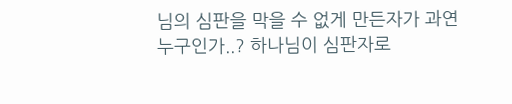님의 심판을 막을 수 없게 만든자가 과연 누구인가..? 하나님이 심판자로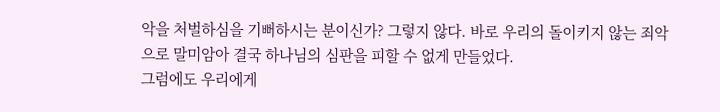악을 처벌하심을 기뻐하시는 분이신가? 그렇지 않다. 바로 우리의 돌이키지 않는 죄악으로 말미암아 결국 하나님의 심판을 피할 수 없게 만들었다.
그럼에도 우리에게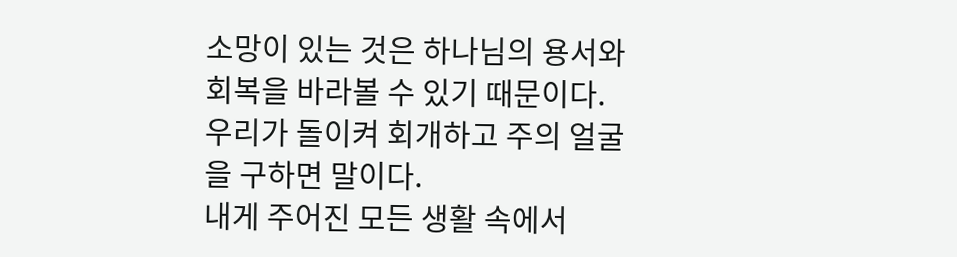소망이 있는 것은 하나님의 용서와 회복을 바라볼 수 있기 때문이다. 우리가 돌이켜 회개하고 주의 얼굴을 구하면 말이다.
내게 주어진 모든 생활 속에서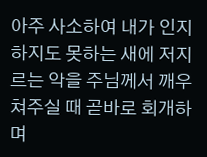아주 사소하여 내가 인지하지도 못하는 새에 저지르는 악을 주님께서 깨우쳐주실 때 곧바로 회개하며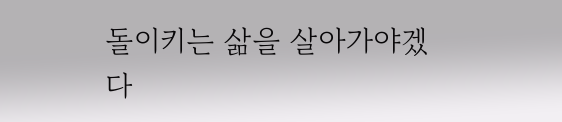돌이키는 삶을 살아가야겠다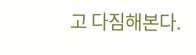고 다짐해본다.